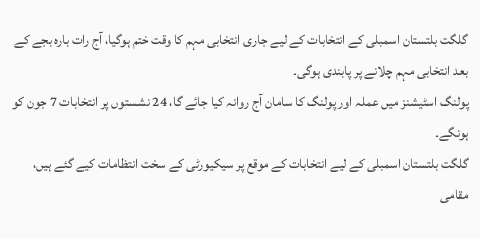گلگت بلتستان اسمبلی کے انتخابات کے لیے جاری انتخابی مہم کا وقت ختم ہوگیا، آج رات بارہ بجے کے بعد انتخابی مہم چلانے پر پابندی ہوگی۔
پولنگ اسٹیشنز میں عملہ اور پولنگ کا سامان آج روانہ کیا جائے گا، 24 نشستوں پر انتخابات 7 جون کو ہونگے۔
گلگت بلتستان اسمبلی کے لیے انتخابات کے موقع پر سیکیورٹی کے سخت انتظامات کیے گئے ہیں، مقامی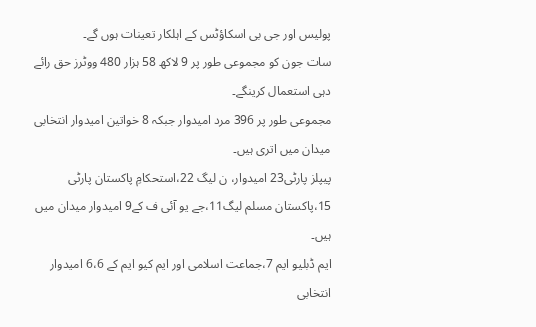پولیس اور جی بی اسکاؤٹس کے اہلکار تعینات ہوں گے۔
سات جون کو مجموعی طور پر 9 لاکھ 58 ہزار 480 ووٹرز حق رائے دہی استعمال کرینگے۔
مجموعی طور پر 396 مرد امیدوار جبکہ 8 خواتین امیدوار انتخابی میدان میں اتری ہیں۔
پیپلز پارٹی23 امیدوار، ن لیگ 22،استحکامِ پاکستان پارٹی 15،پاکستان مسلم لیگ11،جے یو آئی ف کے9 امیدوار میدان میں ہیں۔
ایم ڈبلیو ایم 7،جماعت اسلامی اور ایم کیو ایم کے 6،6 امیدوار انتخابی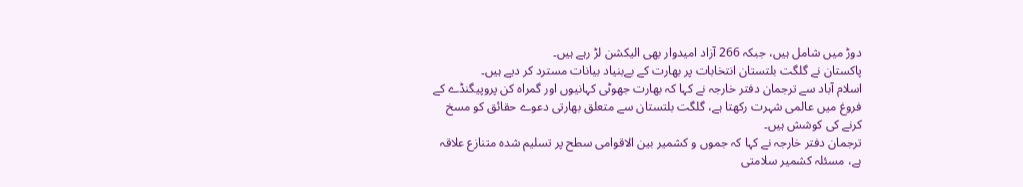دوڑ میں شامل ہیں، جبکہ 266 آزاد امیدوار بھی الیکشن لڑ رہے ہیں۔
پاکستان نے گلگت بلتستان انتخابات پر بھارت کے بےبنیاد بیانات مسترد کر دیے ہیں۔
اسلام آباد سے ترجمان دفتر خارجہ نے کہا کہ بھارت جھوٹی کہانیوں اور گمراہ کن پروپیگنڈے کے فروغ میں عالمی شہرت رکھتا ہے، گلگت بلتستان سے متعلق بھارتی دعوے حقائق کو مسخ کرنے کی کوشش ہیں۔
ترجمان دفتر خارجہ نے کہا کہ جموں و کشمیر بین الاقوامی سطح پر تسلیم شدہ متنازع علاقہ ہے، مسئلہ کشمیر سلامتی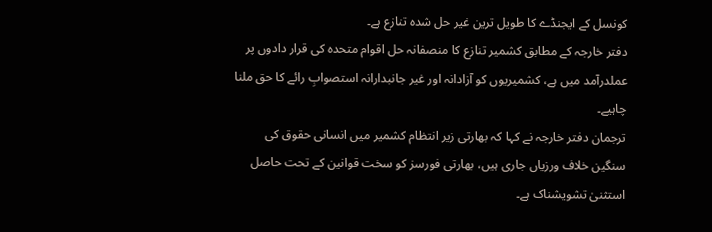کونسل کے ایجنڈے کا طویل ترین غیر حل شدہ تنازع ہے۔
دفتر خارجہ کے مطابق کشمیر تنازع کا منصفانہ حل اقوام متحدہ کی قرار دادوں پر عملدرآمد میں ہے، کشمیریوں کو آزادانہ اور غیر جانبدارانہ استصوابِ رائے کا حق ملنا چاہیے۔
ترجمان دفتر خارجہ نے کہا کہ بھارتی زیر انتظام کشمیر میں انسانی حقوق کی سنگین خلاف ورزیاں جاری ہیں، بھارتی فورسز کو سخت قوانین کے تحت حاصل استثنیٰ تشویشناک ہے۔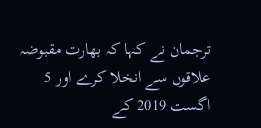ترجمان نے کہا کہ بھارت مقبوضہ علاقوں سے انخلا کرے اور 5 اگست 2019 کے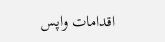اقدامات واپس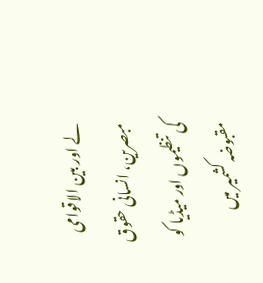لے اور بین الاقوامی مبصرین، انسانی حقوق کی تنظیموں اور میڈیا کو مقبوضہ کشمیر میں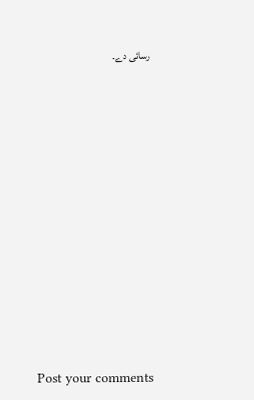رسائی دے۔















Post your comments